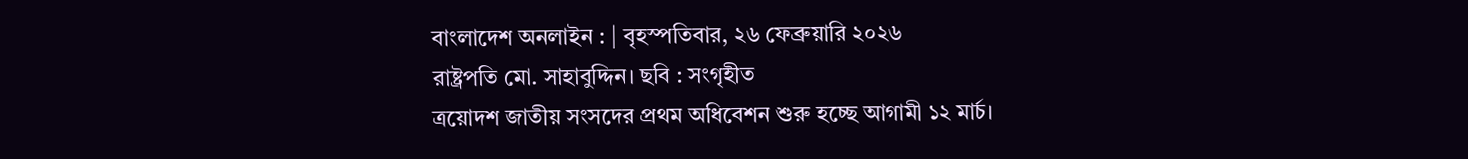বাংলাদেশ অনলাইন : | বৃহস্পতিবার, ২৬ ফেব্রুয়ারি ২০২৬
রাষ্ট্রপতি মো. সাহাবুদ্দিন। ছবি : সংগৃহীত
ত্রয়োদশ জাতীয় সংসদের প্রথম অধিবেশন শুরু হচ্ছে আগামী ১২ মার্চ।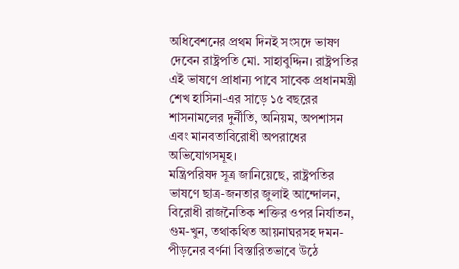অধিবেশনের প্রথম দিনই সংসদে ভাষণ দেবেন রাষ্ট্রপতি মো. সাহাবুদ্দিন। রাষ্ট্রপতির এই ভাষণে প্রাধান্য পাবে সাবেক প্রধানমন্ত্রী শেখ হাসিনা-এর সাড়ে ১৫ বছরের শাসনামলের দুর্নীতি, অনিয়ম, অপশাসন এবং মানবতাবিরোধী অপরাধের অভিযোগসমূহ।
মন্ত্রিপরিষদ সূত্র জানিয়েছে, রাষ্ট্রপতির ভাষণে ছাত্র-জনতার জুলাই আন্দোলন, বিরোধী রাজনৈতিক শক্তির ওপর নির্যাতন, গুম-খুন, তথাকথিত আয়নাঘরসহ দমন-পীড়নের বর্ণনা বিস্তারিতভাবে উঠে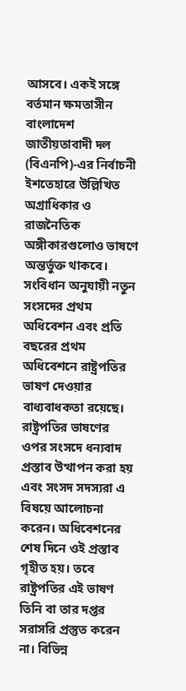আসবে। একই সঙ্গে বর্তমান ক্ষমতাসীন বাংলাদেশ জাতীয়তাবাদী দল (বিএনপি)-এর নির্বাচনী ইশতেহারে উল্লিখিত অগ্রাধিকার ও রাজনৈতিক অঙ্গীকারগুলোও ভাষণে অন্তর্ভুক্ত থাকবে।
সংবিধান অনুযায়ী নতুন সংসদের প্রথম অধিবেশন এবং প্রতি বছরের প্রথম অধিবেশনে রাষ্ট্রপতির ভাষণ দেওয়ার বাধ্যবাধকতা রয়েছে। রাষ্ট্রপতির ভাষণের ওপর সংসদে ধন্যবাদ প্রস্তাব উত্থাপন করা হয় এবং সংসদ সদস্যরা এ বিষয়ে আলোচনা করেন। অধিবেশনের শেষ দিনে ওই প্রস্তাব গৃহীত হয়। তবে রাষ্ট্রপতির এই ভাষণ তিনি বা তার দপ্তর সরাসরি প্রস্তুত করেন না। বিভিন্ন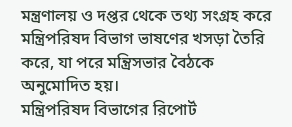মন্ত্রণালয় ও দপ্তর থেকে তথ্য সংগ্রহ করে মন্ত্রিপরিষদ বিভাগ ভাষণের খসড়া তৈরি করে, যা পরে মন্ত্রিসভার বৈঠকে অনুমোদিত হয়।
মন্ত্রিপরিষদ বিভাগের রিপোর্ট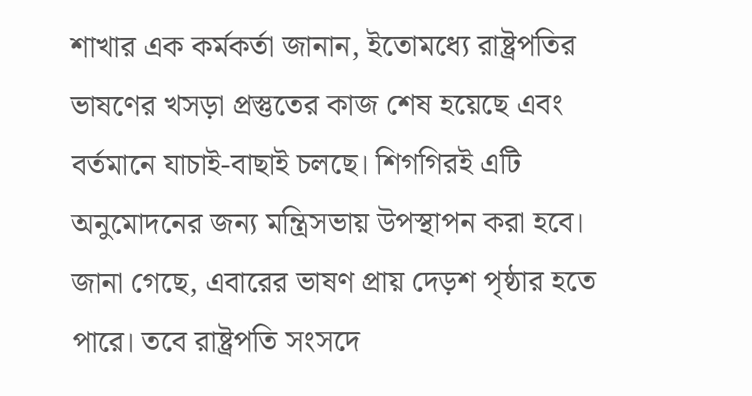শাখার এক কর্মকর্তা জানান, ইতোমধ্যে রাষ্ট্রপতির ভাষণের খসড়া প্রস্তুতের কাজ শেষ হয়েছে এবং বর্তমানে যাচাই-বাছাই চলছে। শিগগিরই এটি অনুমোদনের জন্য মন্ত্রিসভায় উপস্থাপন করা হবে। জানা গেছে, এবারের ভাষণ প্রায় দেড়শ পৃষ্ঠার হতে পারে। তবে রাষ্ট্রপতি সংসদে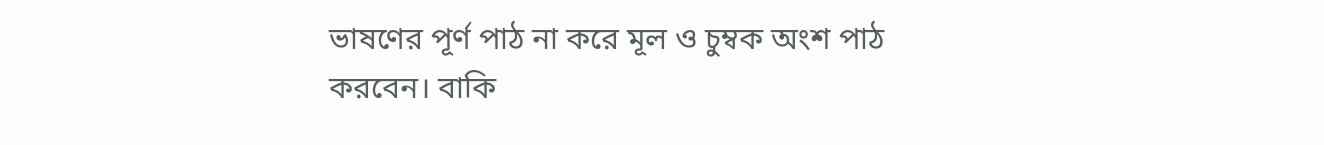ভাষণের পূর্ণ পাঠ না করে মূল ও চুম্বক অংশ পাঠ করবেন। বাকি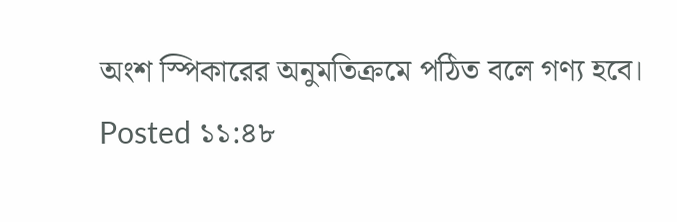অংশ স্পিকারের অনুমতিক্রমে পঠিত বলে গণ্য হবে।
Posted ১১:৪৮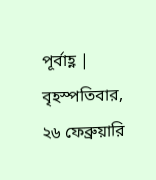পূর্বাহ্ণ | বৃহস্পতিবার, ২৬ ফেব্রুয়ারি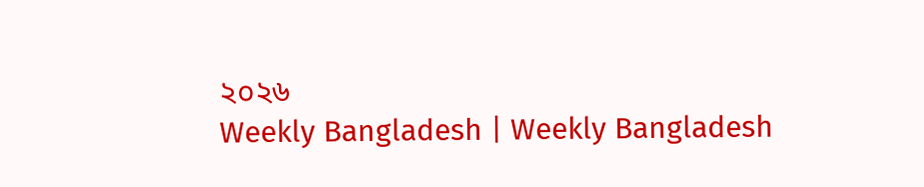২০২৬
Weekly Bangladesh | Weekly Bangladesh